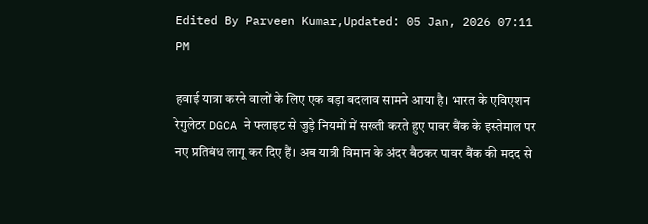Edited By Parveen Kumar,Updated: 05 Jan, 2026 07:11 PM

हवाई यात्रा करने वालों के लिए एक बड़ा बदलाव सामने आया है। भारत के एविएशन रेगुलेटर DGCA ने फ्लाइट से जुड़े नियमों में सख्ती करते हुए पावर बैंक के इस्तेमाल पर नए प्रतिबंध लागू कर दिए हैं। अब यात्री विमान के अंदर बैठकर पावर बैंक की मदद से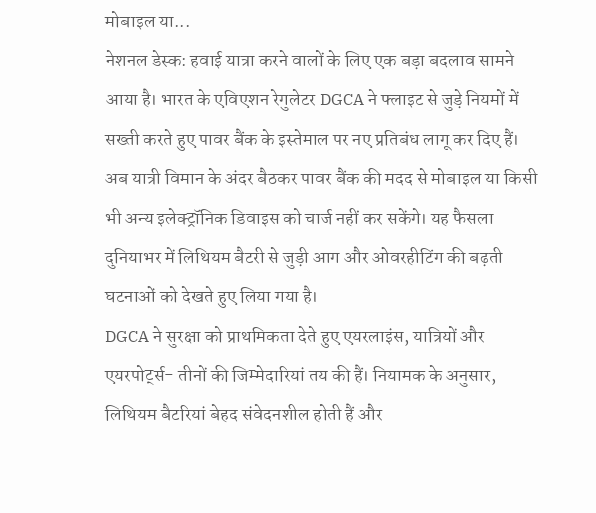मोबाइल या...
नेशनल डेस्क: हवाई यात्रा करने वालों के लिए एक बड़ा बदलाव सामने आया है। भारत के एविएशन रेगुलेटर DGCA ने फ्लाइट से जुड़े नियमों में सख्ती करते हुए पावर बैंक के इस्तेमाल पर नए प्रतिबंध लागू कर दिए हैं। अब यात्री विमान के अंदर बैठकर पावर बैंक की मदद से मोबाइल या किसी भी अन्य इलेक्ट्रॉनिक डिवाइस को चार्ज नहीं कर सकेंगे। यह फैसला दुनियाभर में लिथियम बैटरी से जुड़ी आग और ओवरहीटिंग की बढ़ती घटनाओं को देखते हुए लिया गया है।
DGCA ने सुरक्षा को प्राथमिकता देते हुए एयरलाइंस, यात्रियों और एयरपोर्ट्स- तीनों की जिम्मेदारियां तय की हैं। नियामक के अनुसार, लिथियम बैटरियां बेहद संवेदनशील होती हैं और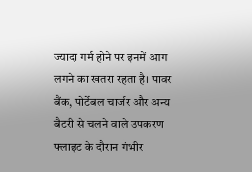ज्यादा गर्म होने पर इनमें आग लगने का खतरा रहता है। पावर बैंक, पोर्टेबल चार्जर और अन्य बैटरी से चलने वाले उपकरण फ्लाइट के दौरान गंभीर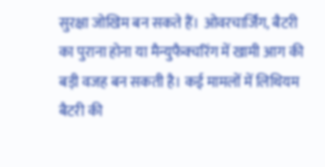सुरक्षा जोखिम बन सकते हैं। ओवरचार्जिंग, बैटरी का पुराना होना या मैन्युफैक्चरिंग में खामी आग की बड़ी वजह बन सकती है। कई मामलों में लिथियम बैटरी की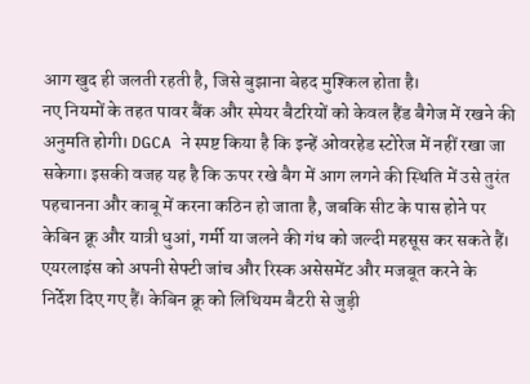आग खुद ही जलती रहती है, जिसे बुझाना बेहद मुश्किल होता है।
नए नियमों के तहत पावर बैंक और स्पेयर बैटरियों को केवल हैंड बैगेज में रखने की अनुमति होगी। DGCA ने स्पष्ट किया है कि इन्हें ओवरहेड स्टोरेज में नहीं रखा जा सकेगा। इसकी वजह यह है कि ऊपर रखे बैग में आग लगने की स्थिति में उसे तुरंत पहचानना और काबू में करना कठिन हो जाता है, जबकि सीट के पास होने पर केबिन क्रू और यात्री धुआं, गर्मी या जलने की गंध को जल्दी महसूस कर सकते हैं।
एयरलाइंस को अपनी सेफ्टी जांच और रिस्क असेसमेंट और मजबूत करने के निर्देश दिए गए हैं। केबिन क्रू को लिथियम बैटरी से जुड़ी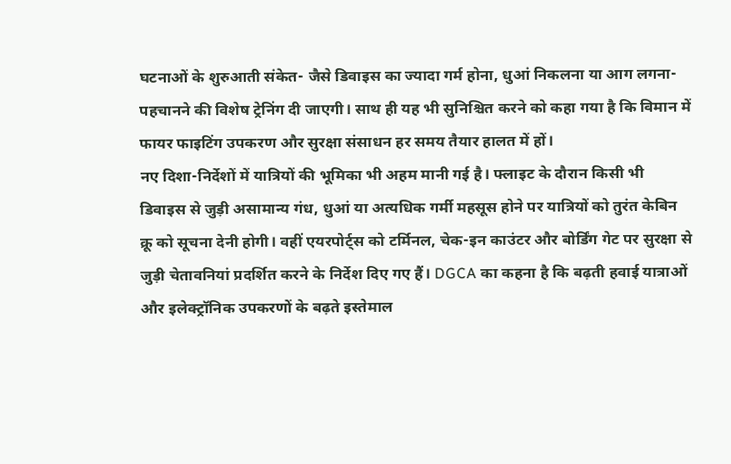घटनाओं के शुरुआती संकेत- जैसे डिवाइस का ज्यादा गर्म होना, धुआं निकलना या आग लगना- पहचानने की विशेष ट्रेनिंग दी जाएगी। साथ ही यह भी सुनिश्चित करने को कहा गया है कि विमान में फायर फाइटिंग उपकरण और सुरक्षा संसाधन हर समय तैयार हालत में हों।
नए दिशा-निर्देशों में यात्रियों की भूमिका भी अहम मानी गई है। फ्लाइट के दौरान किसी भी डिवाइस से जुड़ी असामान्य गंध, धुआं या अत्यधिक गर्मी महसूस होने पर यात्रियों को तुरंत केबिन क्रू को सूचना देनी होगी। वहीं एयरपोर्ट्स को टर्मिनल, चेक-इन काउंटर और बोर्डिंग गेट पर सुरक्षा से जुड़ी चेतावनियां प्रदर्शित करने के निर्देश दिए गए हैं। DGCA का कहना है कि बढ़ती हवाई यात्राओं और इलेक्ट्रॉनिक उपकरणों के बढ़ते इस्तेमाल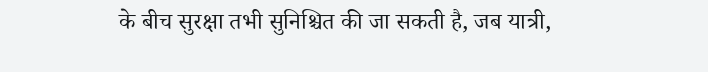के बीच सुरक्षा तभी सुनिश्चित की जा सकती है, जब यात्री,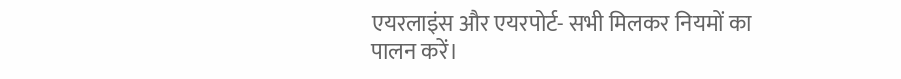एयरलाइंस और एयरपोर्ट- सभी मिलकर नियमों का पालन करें।